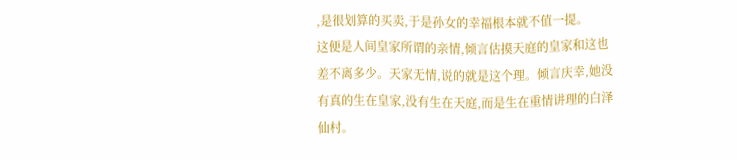,是很划算的买卖,于是孙女的幸福根本就不值一提。
这便是人间皇家所谓的亲情,倾言估摸天庭的皇家和这也差不离多少。天家无情,说的就是这个理。倾言庆幸,她没有真的生在皇家,没有生在天庭,而是生在重情讲理的白泽仙村。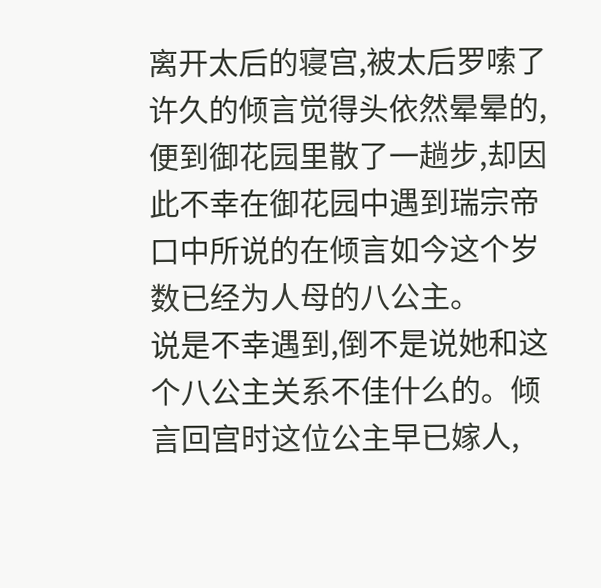离开太后的寝宫,被太后罗嗦了许久的倾言觉得头依然晕晕的,便到御花园里散了一趟步,却因此不幸在御花园中遇到瑞宗帝口中所说的在倾言如今这个岁数已经为人母的八公主。
说是不幸遇到,倒不是说她和这个八公主关系不佳什么的。倾言回宫时这位公主早已嫁人,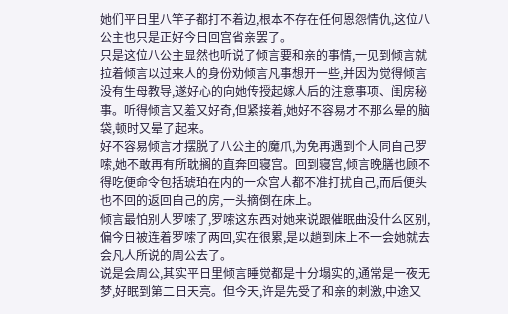她们平日里八竿子都打不着边,根本不存在任何恩怨情仇,这位八公主也只是正好今日回宫省亲罢了。
只是这位八公主显然也听说了倾言要和亲的事情,一见到倾言就拉着倾言以过来人的身份劝倾言凡事想开一些,并因为觉得倾言没有生母教导,遂好心的向她传授起嫁人后的注意事项、闺房秘事。听得倾言又羞又好奇,但紧接着,她好不容易才不那么晕的脑袋,顿时又晕了起来。
好不容易倾言才摆脱了八公主的魔爪,为免再遇到个人同自己罗嗦,她不敢再有所耽搁的直奔回寝宫。回到寝宫,倾言晚膳也顾不得吃便命令包括琥珀在内的一众宫人都不准打扰自己,而后便头也不回的返回自己的房,一头摘倒在床上。
倾言最怕别人罗嗦了,罗嗦这东西对她来说跟催眠曲没什么区别,偏今日被连着罗嗦了两回,实在很累,是以趟到床上不一会她就去会凡人所说的周公去了。
说是会周公,其实平日里倾言睡觉都是十分塌实的,通常是一夜无梦,好眠到第二日天亮。但今天,许是先受了和亲的刺激,中途又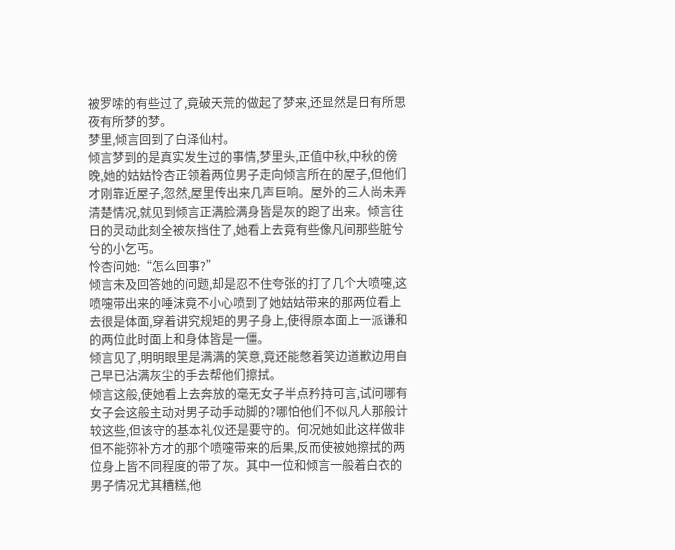被罗嗦的有些过了,竟破天荒的做起了梦来,还显然是日有所思夜有所梦的梦。
梦里,倾言回到了白泽仙村。
倾言梦到的是真实发生过的事情,梦里头,正值中秋,中秋的傍晚,她的姑姑怜杏正领着两位男子走向倾言所在的屋子,但他们才刚靠近屋子,忽然,屋里传出来几声巨响。屋外的三人尚未弄清楚情况,就见到倾言正满脸满身皆是灰的跑了出来。倾言往日的灵动此刻全被灰挡住了,她看上去竟有些像凡间那些脏兮兮的小乞丐。
怜杏问她:“怎么回事?”
倾言未及回答她的问题,却是忍不住夸张的打了几个大喷嚏,这喷嚏带出来的唾沫竟不小心喷到了她姑姑带来的那两位看上去很是体面,穿着讲究规矩的男子身上,使得原本面上一派谦和的两位此时面上和身体皆是一僵。
倾言见了,明明眼里是满满的笑意,竟还能憋着笑边道歉边用自己早已沾满灰尘的手去帮他们擦拭。
倾言这般,使她看上去奔放的毫无女子半点矜持可言,试问哪有女子会这般主动对男子动手动脚的?哪怕他们不似凡人那般计较这些,但该守的基本礼仪还是要守的。何况她如此这样做非但不能弥补方才的那个喷嚏带来的后果,反而使被她擦拭的两位身上皆不同程度的带了灰。其中一位和倾言一般着白衣的男子情况尤其糟糕,他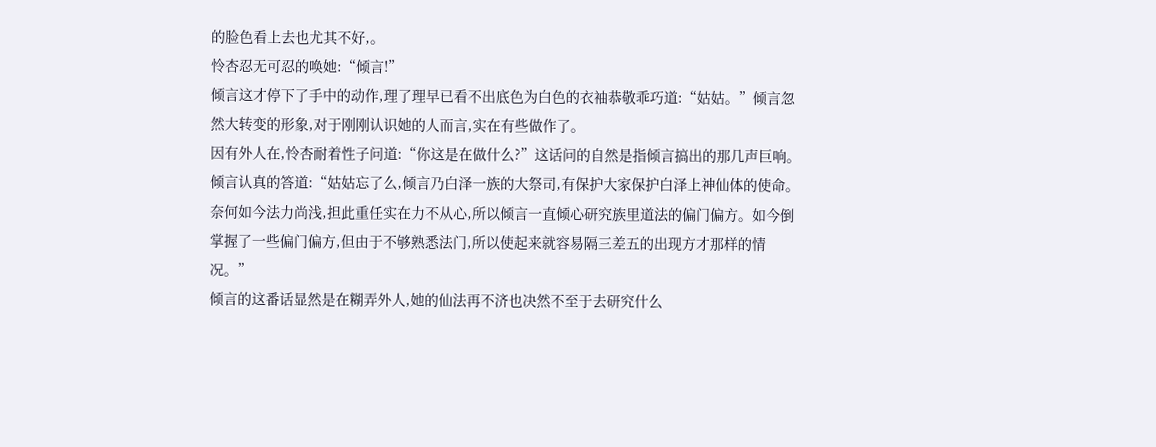的脸色看上去也尤其不好,。
怜杏忍无可忍的唤她:“倾言!”
倾言这才停下了手中的动作,理了理早已看不出底色为白色的衣袖恭敬乖巧道:“姑姑。”倾言忽然大转变的形象,对于刚刚认识她的人而言,实在有些做作了。
因有外人在,怜杏耐着性子问道:“你这是在做什么?”这话问的自然是指倾言搞出的那几声巨响。
倾言认真的答道:“姑姑忘了么,倾言乃白泽一族的大祭司,有保护大家保护白泽上神仙体的使命。奈何如今法力尚浅,担此重任实在力不从心,所以倾言一直倾心研究族里道法的偏门偏方。如今倒掌握了一些偏门偏方,但由于不够熟悉法门,所以使起来就容易隔三差五的出现方才那样的情况。”
倾言的这番话显然是在糊弄外人,她的仙法再不济也决然不至于去研究什么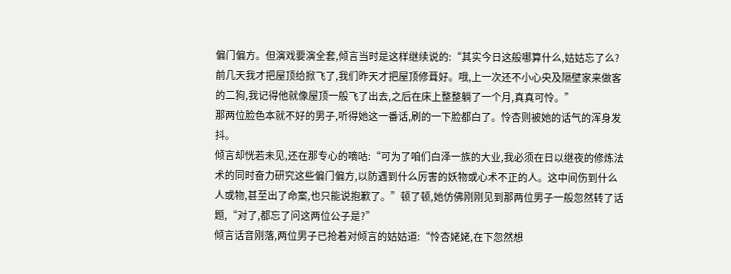偏门偏方。但演戏要演全套,倾言当时是这样继续说的:“其实今日这般哪算什么,姑姑忘了么?前几天我才把屋顶给掀飞了,我们昨天才把屋顶修葺好。哦,上一次还不小心央及隔壁家来做客的二狗,我记得他就像屋顶一般飞了出去,之后在床上整整躺了一个月,真真可怜。”
那两位脸色本就不好的男子,听得她这一番话,刷的一下脸都白了。怜杏则被她的话气的浑身发抖。
倾言却恍若未见,还在那专心的嘀咕:“可为了咱们白泽一族的大业,我必须在日以继夜的修炼法术的同时奋力研究这些偏门偏方,以防遇到什么厉害的妖物或心术不正的人。这中间伤到什么人或物,甚至出了命案,也只能说抱歉了。”顿了顿,她仿佛刚刚见到那两位男子一般忽然转了话题,“对了,都忘了问这两位公子是?”
倾言话音刚落,两位男子已抢着对倾言的姑姑道:“怜杏姥姥,在下忽然想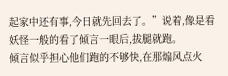起家中还有事,今日就先回去了。”说着,像是看妖怪一般的看了倾言一眼后,拔腿就跑。
倾言似乎担心他们跑的不够快,在那煽风点火